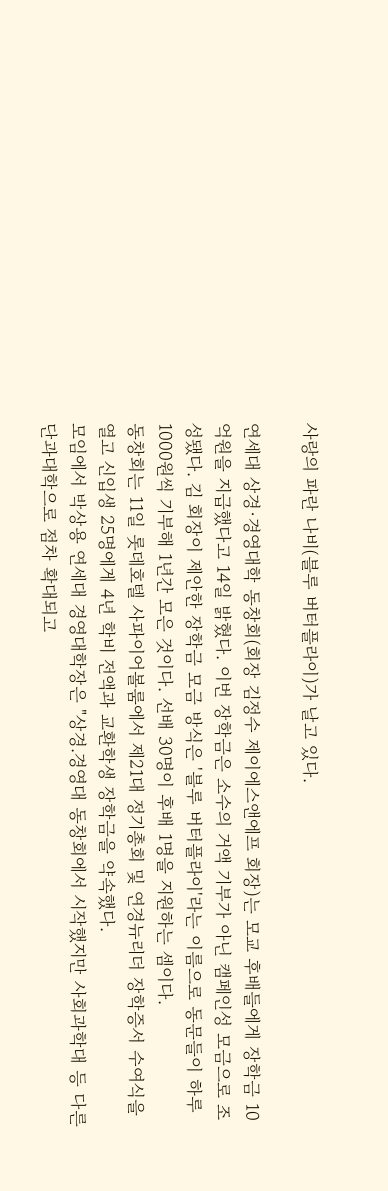사랑의 파란 나비(블루 버터플라이)가 날고 있다.

연세대 상경·경영대학 동창회(회장 김정수 제이에스앤에프 회장)는 모교 후배들에게 장학금 10억원을 지급했다고 14일 밝혔다. 이번 장학금은 소수의 거액 기부가 아닌 캠페인성 모금으로 조성됐다. 김 회장이 제안한 장학금 모금 방식은 '블루 버터플라이'라는 이름으로 동문들이 하루 1000원씩 기부해 1년간 모은 것이다. 선배 30명이 후배 1명을 지원하는 셈이다.
동창회는 11일 롯데호텔 사파이어볼룸에서 제21대 정기총회 및 연경뉴리더 장학증서 수여식을 열고 신입생 25명에게 4년 학비 전액과 교환학생 장학금을 약속했다.
모임에서 박상용 연세대 경영대학장은 "상경.경영대 동창회에서 시작했지만 사회과학대 등 다른 단과대학으로 점차 확대되고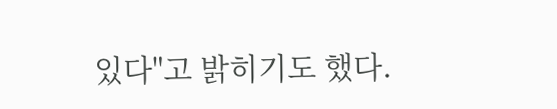있다"고 밝히기도 했다.